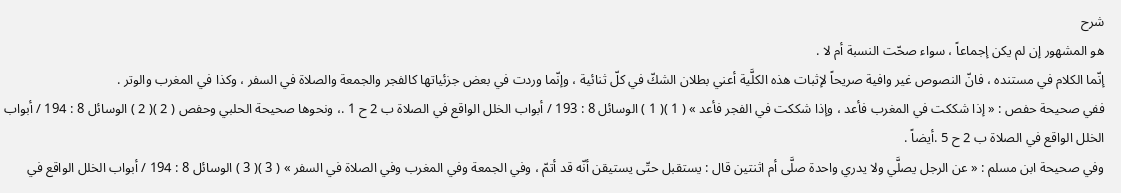شرح
هو المشهور إن لم يكن إجماعاً ، سواء صحّت النسبة أم لا .
إنّما الكلام في مستنده ، فانّ النصوص غير وافية صريحاً لإثبات هذه الكلَّية أعني بطلان الشكّ في كلّ ثنائية ، وإنّما وردت في بعض جزئياتها كالفجر والجمعة والصلاة في السفر ، وكذا في المغرب والوتر .
ففي صحيحة حفص : « إذا شككت في المغرب فأعد ، وإذا شككت في الفجر فأعد » ( 1 )( 1 ) الوسائل 8 : 193 / أبواب الخلل الواقع في الصلاة ب 2 ح 1 .، ونحوها صحيحة الحلبي وحفص ( 2 )( 2 ) الوسائل 8 : 194 / أبواب الخلل الواقع في الصلاة ب 2 ح 5 .أيضاً .
وفي صحيحة ابن مسلم : « عن الرجل يصلَّي ولا يدري واحدة صلَّى أم اثنتين قال : يستقبل حتّى يستيقن أنّه قد أتمّ ، وفي الجمعة وفي المغرب وفي الصلاة في السفر » ( 3 )( 3 ) الوسائل 8 : 194 / أبواب الخلل الواقع في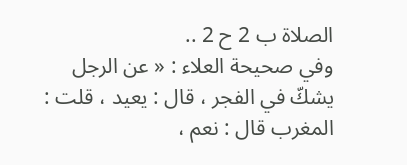الصلاة ب 2 ح 2 ..
وفي صحيحة العلاء : « عن الرجل يشكّ في الفجر ، قال : يعيد ، قلت : المغرب قال : نعم ،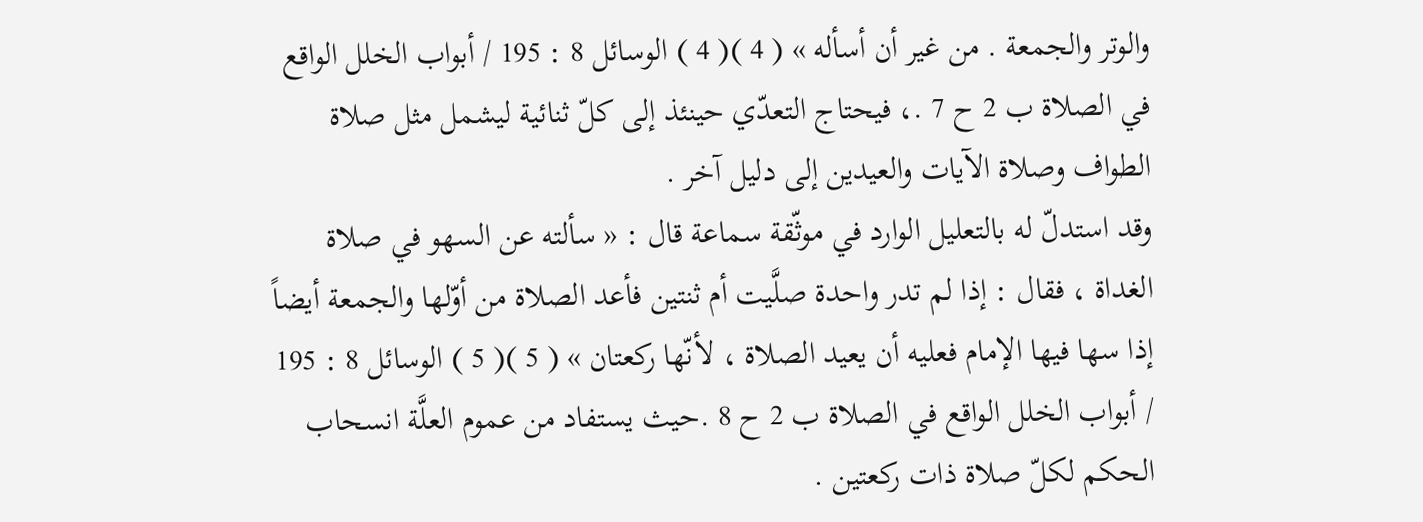والوتر والجمعة . من غير أن أسأله » ( 4 )( 4 ) الوسائل 8 : 195 / أبواب الخلل الواقع في الصلاة ب 2 ح 7 .، فيحتاج التعدّي حينئذ إلى كلّ ثنائية ليشمل مثل صلاة الطواف وصلاة الآيات والعيدين إلى دليل آخر .
وقد استدلّ له بالتعليل الوارد في موثّقة سماعة قال : « سألته عن السهو في صلاة الغداة ، فقال : إذا لم تدر واحدة صلَّيت أم ثنتين فأعد الصلاة من أوّلها والجمعة أيضاً إذا سها فيها الإمام فعليه أن يعيد الصلاة ، لأنّها ركعتان » ( 5 )( 5 ) الوسائل 8 : 195 / أبواب الخلل الواقع في الصلاة ب 2 ح 8 .حيث يستفاد من عموم العلَّة انسحاب الحكم لكلّ صلاة ذات ركعتين .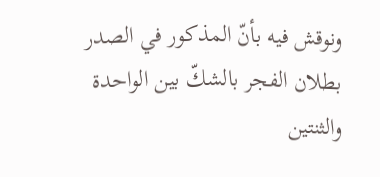ونوقش فيه بأنّ المذكور في الصدر بطلان الفجر بالشكّ بين الواحدة والثنتين